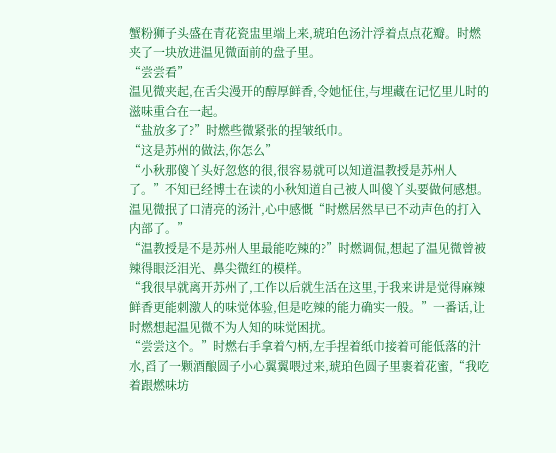蟹粉狮子头盛在青花瓷盅里端上来,琥珀色汤汁浮着点点花瓣。时燃夹了一块放进温见微面前的盘子里。
“尝尝看”
温见微夹起,在舌尖漫开的醇厚鲜香,令她怔住,与埋藏在记忆里儿时的滋味重合在一起。
“盐放多了?”时燃些微紧张的捏皱纸巾。
“这是苏州的做法,你怎么”
“小秋那傻丫头好忽悠的很,很容易就可以知道温教授是苏州人了。”不知已经博士在读的小秋知道自己被人叫傻丫头要做何感想。
温见微抿了口清亮的汤汁,心中感慨“时燃居然早已不动声色的打入内部了。”
“温教授是不是苏州人里最能吃辣的?”时燃调侃,想起了温见微曾被辣得眼泛泪光、鼻尖微红的模样。
“我很早就离开苏州了,工作以后就生活在这里,于我来讲是觉得麻辣鲜香更能刺激人的味觉体验,但是吃辣的能力确实一般。”一番话,让时燃想起温见微不为人知的味觉困扰。
“尝尝这个。”时燃右手拿着勺柄,左手捏着纸巾接着可能低落的汁水,舀了一颗酒酿圆子小心翼翼喂过来,琥珀色圆子里裹着花蜜,“我吃着跟燃味坊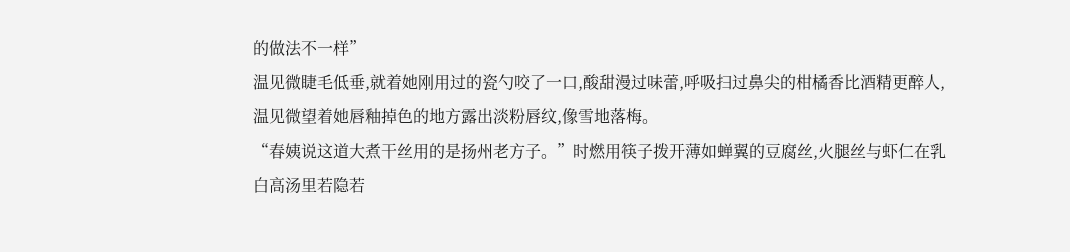的做法不一样”
温见微睫毛低垂,就着她刚用过的瓷勺咬了一口,酸甜漫过味蕾,呼吸扫过鼻尖的柑橘香比酒精更醉人,温见微望着她唇釉掉色的地方露出淡粉唇纹,像雪地落梅。
“春姨说这道大煮干丝用的是扬州老方子。”时燃用筷子拨开薄如蝉翼的豆腐丝,火腿丝与虾仁在乳白高汤里若隐若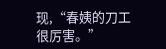现,“春姨的刀工很厉害。”